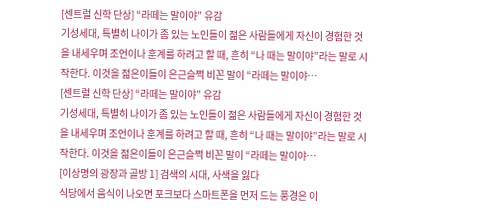[센트럴 신학 단상] “라떼는 말이야” 유감
기성세대, 특별히 나이가 좀 있는 노인들이 젊은 사람들에게 자신이 경험한 것을 내세우며 조언이나 훈계를 하려고 할 때, 흔히 “나 때는 말이야”라는 말로 시작한다. 이것을 젊은이들이 은근슬쩍 비꼰 말이 “라떼는 말이야…
[센트럴 신학 단상] “라떼는 말이야” 유감
기성세대, 특별히 나이가 좀 있는 노인들이 젊은 사람들에게 자신이 경험한 것을 내세우며 조언이나 훈계를 하려고 할 때, 흔히 “나 때는 말이야”라는 말로 시작한다. 이것을 젊은이들이 은근슬쩍 비꼰 말이 “라떼는 말이야…
[이상명의 광장과 골방 1] 검색의 시대, 사색을 잃다
식당에서 음식이 나오면 포크보다 스마트폰을 먼저 드는 풍경은 이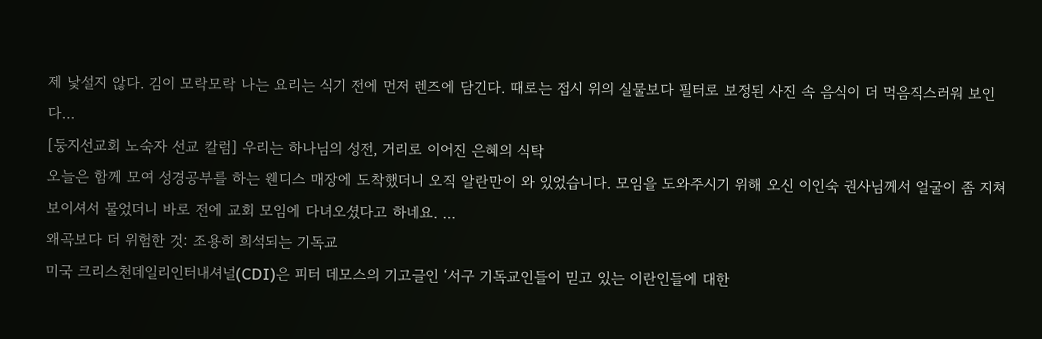제 낯설지 않다. 김이 모락모락 나는 요리는 식기 전에 먼저 렌즈에 담긴다. 때로는 접시 위의 실물보다 필터로 보정된 사진 속 음식이 더 먹음직스러워 보인다…
[둥지선교회 노숙자 선교 칼럼] 우리는 하나님의 성전, 거리로 이어진 은혜의 식탁
오늘은 함께 모여 성경공부를 하는 웬디스 매장에 도착했더니 오직 알란만이 와 있었습니다. 모임을 도와주시기 위해 오신 이인숙 권사님께서 얼굴이 좀 지쳐 보이셔서 물었더니 바로 전에 교회 모임에 다녀오셨다고 하네요. …
왜곡보다 더 위험한 것: 조용히 희석되는 기독교
미국 크리스천데일리인터내셔널(CDI)은 피터 데모스의 기고글인 ‘서구 기독교인들이 믿고 있는 이란인들에 대한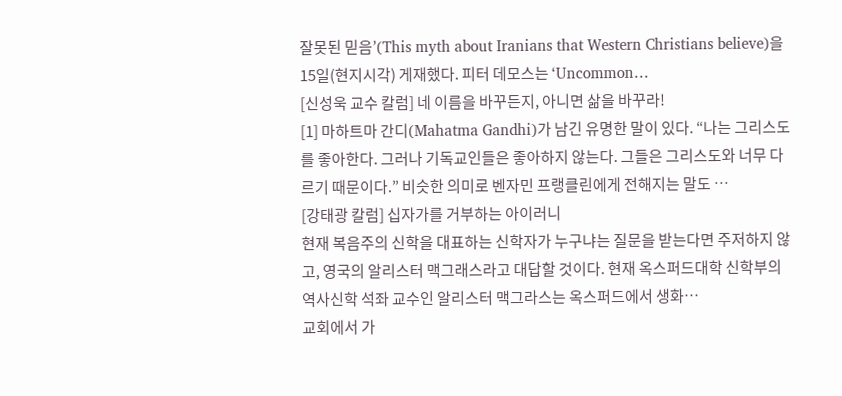잘못된 믿음’(This myth about Iranians that Western Christians believe)을 15일(현지시각) 게재했다. 피터 데모스는 ‘Uncommon…
[신성욱 교수 칼럼] 네 이름을 바꾸든지, 아니면 삶을 바꾸라!
[1] 마하트마 간디(Mahatma Gandhi)가 남긴 유명한 말이 있다. “나는 그리스도를 좋아한다. 그러나 기독교인들은 좋아하지 않는다. 그들은 그리스도와 너무 다르기 때문이다.” 비슷한 의미로 벤자민 프랭클린에게 전해지는 말도 …
[강태광 칼럼] 십자가를 거부하는 아이러니
현재 복음주의 신학을 대표하는 신학자가 누구냐는 질문을 받는다면 주저하지 않고, 영국의 알리스터 맥그래스라고 대답할 것이다. 현재 옥스퍼드대학 신학부의 역사신학 석좌 교수인 알리스터 맥그라스는 옥스퍼드에서 생화…
교회에서 가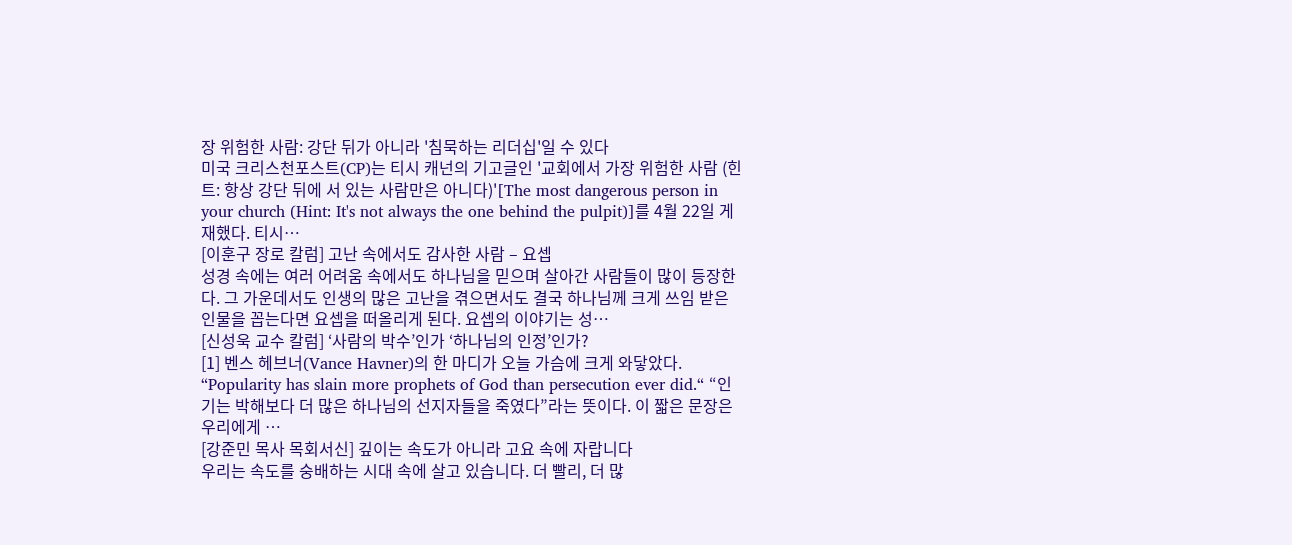장 위험한 사람: 강단 뒤가 아니라 '침묵하는 리더십'일 수 있다
미국 크리스천포스트(CP)는 티시 캐넌의 기고글인 '교회에서 가장 위험한 사람 (힌트: 항상 강단 뒤에 서 있는 사람만은 아니다)'[The most dangerous person in your church (Hint: It's not always the one behind the pulpit)]를 4월 22일 게재했다. 티시…
[이훈구 장로 칼럼] 고난 속에서도 감사한 사람 – 요셉
성경 속에는 여러 어려움 속에서도 하나님을 믿으며 살아간 사람들이 많이 등장한다. 그 가운데서도 인생의 많은 고난을 겪으면서도 결국 하나님께 크게 쓰임 받은 인물을 꼽는다면 요셉을 떠올리게 된다. 요셉의 이야기는 성…
[신성욱 교수 칼럼] ‘사람의 박수’인가 ‘하나님의 인정’인가?
[1] 벤스 헤브너(Vance Havner)의 한 마디가 오늘 가슴에 크게 와닿았다. “Popularity has slain more prophets of God than persecution ever did.“ “인기는 박해보다 더 많은 하나님의 선지자들을 죽였다”라는 뜻이다. 이 짧은 문장은 우리에게 …
[강준민 목사 목회서신] 깊이는 속도가 아니라 고요 속에 자랍니다
우리는 속도를 숭배하는 시대 속에 살고 있습니다. 더 빨리, 더 많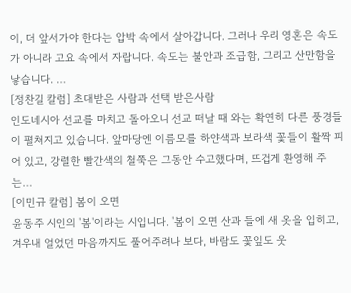이, 더 앞서가야 한다는 압박 속에서 살아갑니다. 그러나 우리 영혼은 속도가 아니라 고요 속에서 자랍니다. 속도는 불안과 조급함, 그리고 산만함을 낳습니다. …
[정찬길 칼럼] 초대받은 사람과 선택 받은사람
인도네시아 선교를 마치고 돌아오니 선교 떠날 때 와는 확연히 다른 풍경들이 펼쳐지고 있습니다. 앞마당엔 이름모를 하얀색과 보라색 꽃들이 활짝 피어 있고, 강렬한 빨간색의 철쭉은 그동안 수고했다며, 뜨겁게 환영해 주는…
[이민규 칼럼] 봄이 오면
윤동주 시인의 '봄'이라는 시입니다. '봄이 오면 산과 들에 새 옷을 입히고, 겨우내 얼었던 마음까지도 풀어주려나 보다, 바람도 꽃잎도 웃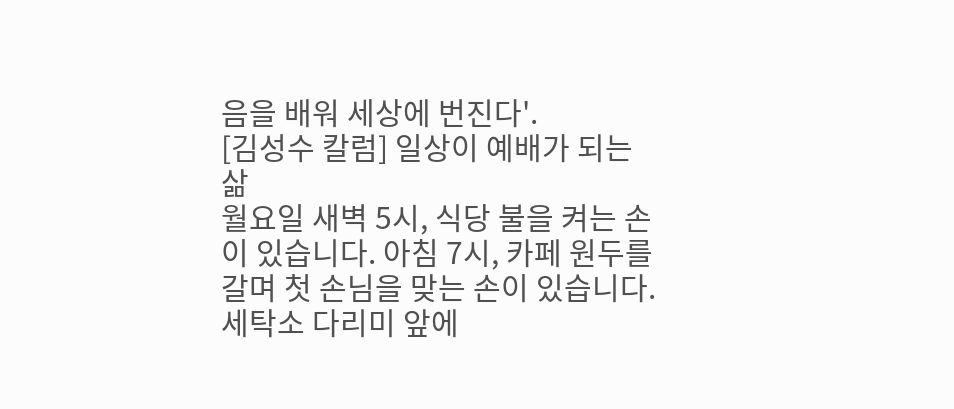음을 배워 세상에 번진다'.
[김성수 칼럼] 일상이 예배가 되는 삶
월요일 새벽 5시, 식당 불을 켜는 손이 있습니다. 아침 7시, 카페 원두를 갈며 첫 손님을 맞는 손이 있습니다. 세탁소 다리미 앞에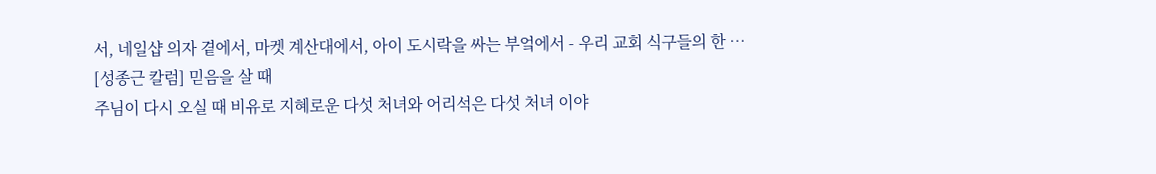서, 네일샵 의자 곁에서, 마켓 계산대에서, 아이 도시락을 싸는 부엌에서 - 우리 교회 식구들의 한 …
[성종근 칼럼] 믿음을 살 때
주님이 다시 오실 때 비유로 지혜로운 다섯 처녀와 어리석은 다섯 처녀 이야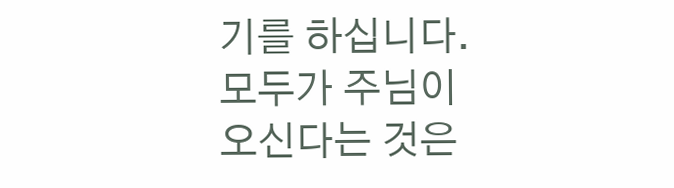기를 하십니다. 모두가 주님이 오신다는 것은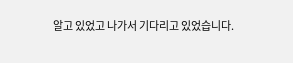알고 있었고 나가서 기다리고 있었습니다.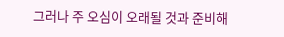그러나 주 오심이 오래될 것과 준비해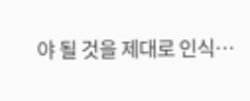야 될 것을 제대로 인식…